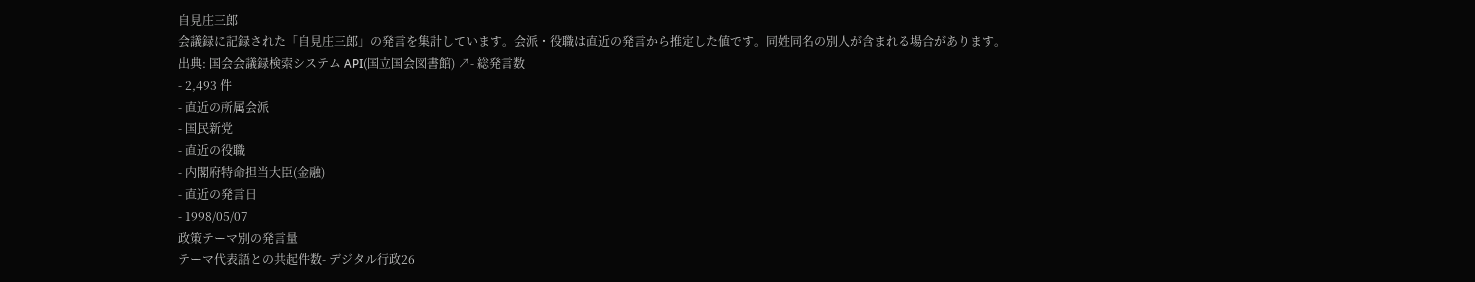自見庄三郎
会議録に記録された「自見庄三郎」の発言を集計しています。会派・役職は直近の発言から推定した値です。同姓同名の別人が含まれる場合があります。
出典: 国会会議録検索システム API(国立国会図書館) ↗- 総発言数
- 2,493 件
- 直近の所属会派
- 国民新党
- 直近の役職
- 内閣府特命担当大臣(金融)
- 直近の発言日
- 1998/05/07
政策テーマ別の発言量
テーマ代表語との共起件数- デジタル行政26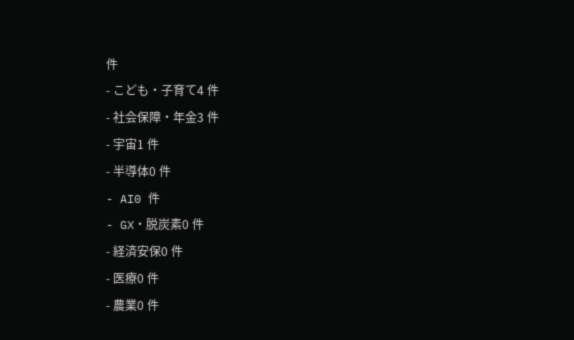件
- こども・子育て4 件
- 社会保障・年金3 件
- 宇宙1 件
- 半導体0 件
- AI0 件
- GX・脱炭素0 件
- 経済安保0 件
- 医療0 件
- 農業0 件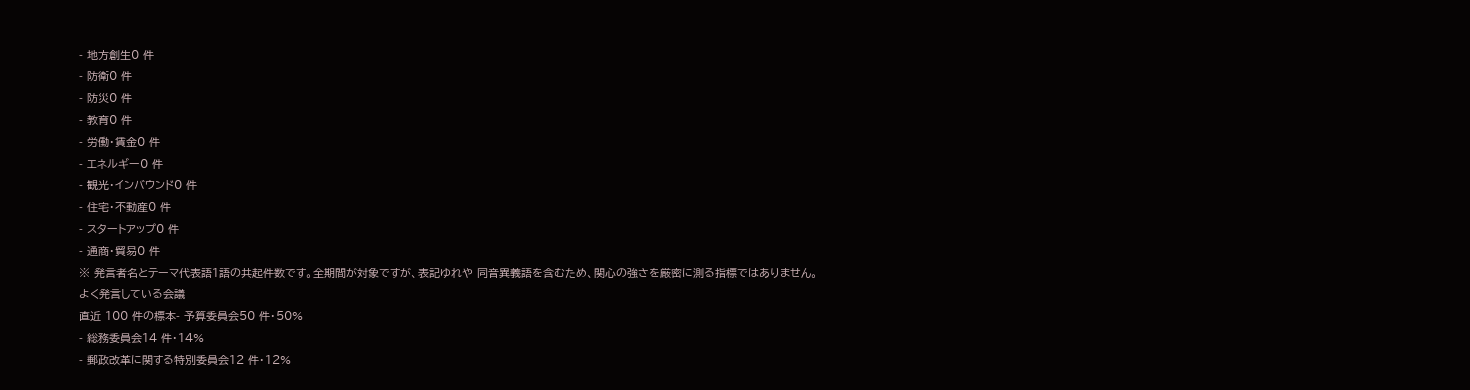- 地方創生0 件
- 防衛0 件
- 防災0 件
- 教育0 件
- 労働・賃金0 件
- エネルギー0 件
- 観光・インバウンド0 件
- 住宅・不動産0 件
- スタートアップ0 件
- 通商・貿易0 件
※ 発言者名とテーマ代表語1語の共起件数です。全期間が対象ですが、表記ゆれや 同音異義語を含むため、関心の強さを厳密に測る指標ではありません。
よく発言している会議
直近 100 件の標本- 予算委員会50 件・50%
- 総務委員会14 件・14%
- 郵政改革に関する特別委員会12 件・12%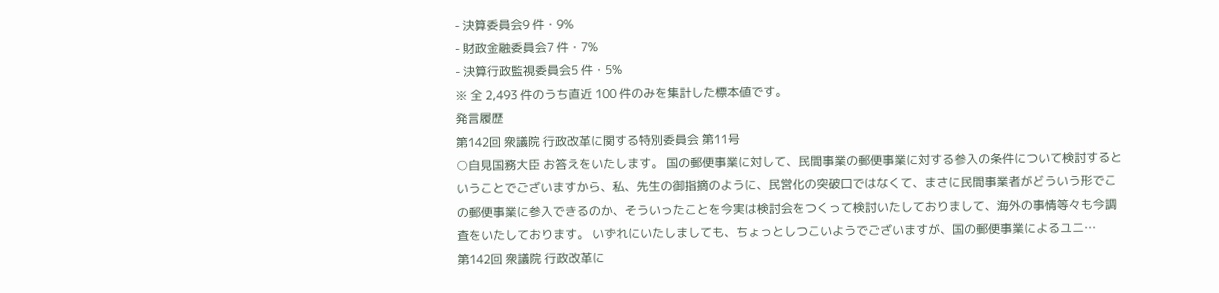- 決算委員会9 件・9%
- 財政金融委員会7 件・7%
- 決算行政監視委員会5 件・5%
※ 全 2,493 件のうち直近 100 件のみを集計した標本値です。
発言履歴
第142回 衆議院 行政改革に関する特別委員会 第11号
○自見国務大臣 お答えをいたします。 国の郵便事業に対して、民間事業の郵便事業に対する参入の条件について検討するということでございますから、私、先生の御指摘のように、民営化の突破口ではなくて、まさに民間事業者がどういう形でこの郵便事業に参入できるのか、そういったことを今実は検討会をつくって検討いたしておりまして、海外の事情等々も今調査をいたしております。 いずれにいたしましても、ちょっとしつこいようでございますが、国の郵便事業によるユニ…
第142回 衆議院 行政改革に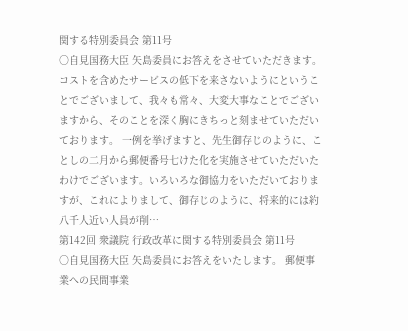関する特別委員会 第11号
○自見国務大臣 矢島委員にお答えをさせていただきます。 コストを含めたサービスの低下を来さないようにということでございまして、我々も常々、大変大事なことでございますから、そのことを深く胸にきちっと刻ませていただいております。 一例を挙げますと、先生御存じのように、ことしの二月から郵便番号七けた化を実施させていただいたわけでございます。いろいろな御協力をいただいておりますが、これによりまして、御存じのように、将来的には約八千人近い人員が削…
第142回 衆議院 行政改革に関する特別委員会 第11号
○自見国務大臣 矢島委員にお答えをいたします。 郵便事業への民間事業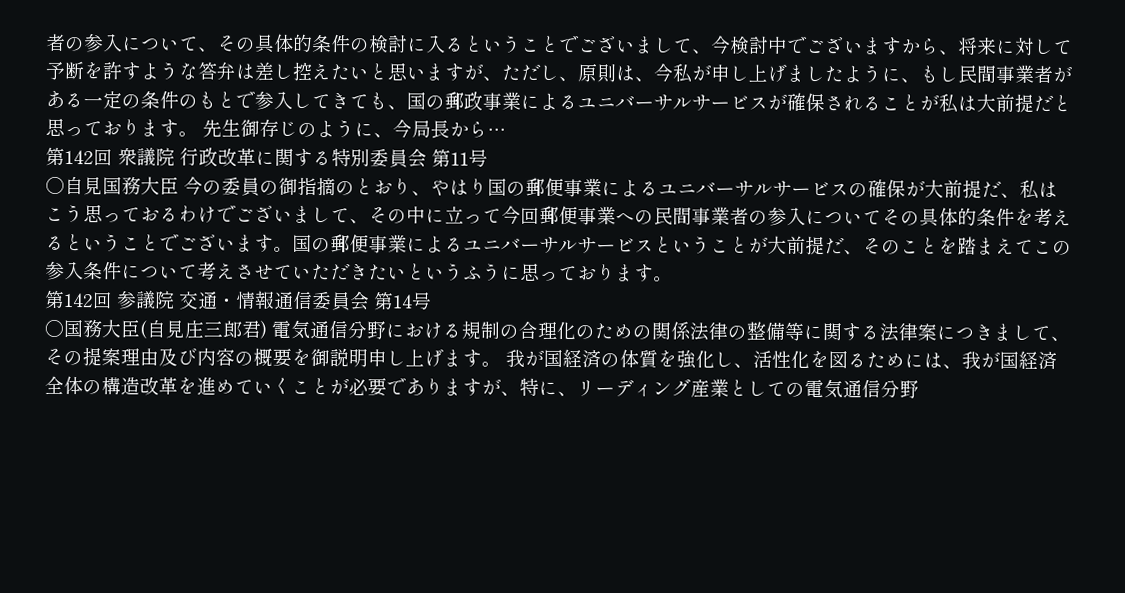者の参入について、その具体的条件の検討に入るということでございまして、今検討中でございますから、将来に対して予断を許すような答弁は差し控えたいと思いますが、ただし、原則は、今私が申し上げましたように、もし民間事業者がある一定の条件のもとで参入してきても、国の郵政事業によるユニバーサルサービスが確保されることが私は大前提だと思っております。 先生御存じのように、今局長から…
第142回 衆議院 行政改革に関する特別委員会 第11号
○自見国務大臣 今の委員の御指摘のとおり、やはり国の郵便事業によるユニバーサルサービスの確保が大前提だ、私はこう思っておるわけでございまして、その中に立って今回郵便事業への民間事業者の参入についてその具体的条件を考えるということでございます。国の郵便事業によるユニバーサルサービスということが大前提だ、そのことを踏まえてこの参入条件について考えさせていただきたいというふうに思っております。
第142回 参議院 交通・情報通信委員会 第14号
○国務大臣(自見庄三郎君) 電気通信分野における規制の合理化のための関係法律の整備等に関する法律案につきまして、その提案理由及び内容の概要を御説明申し上げます。 我が国経済の体質を強化し、活性化を図るためには、我が国経済全体の構造改革を進めていくことが必要でありますが、特に、リーディング産業としての電気通信分野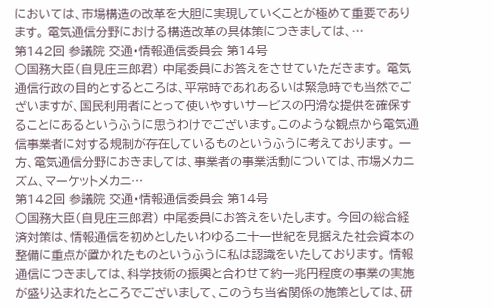においては、市場構造の改革を大胆に実現していくことが極めて重要であります。 電気通信分野における構造改革の具体策につきましては、…
第142回 参議院 交通・情報通信委員会 第14号
○国務大臣(自見庄三郎君) 中尾委員にお答えをさせていただきます。 電気通信行政の目的とするところは、平常時であれあるいは緊急時でも当然でございますが、国民利用者にとって使いやすいサービスの円滑な提供を確保することにあるというふうに思うわけでございます。このような観点から電気通信事業者に対する規制が存在しているものというふうに考えております。 一方、電気通信分野におきましては、事業者の事業活動については、市場メカニズム、マーケットメカニ…
第142回 参議院 交通・情報通信委員会 第14号
○国務大臣(自見庄三郎君) 中尾委員にお答えをいたします。 今回の総合経済対策は、情報通信を初めとしたいわゆる二十一世紀を見据えた社会資本の整備に重点が置かれたものというふうに私は認識をいたしております。 情報通信につきましては、科学技術の振興と合わせて約一兆円程度の事業の実施が盛り込まれたところでございまして、このうち当省関係の施策としては、研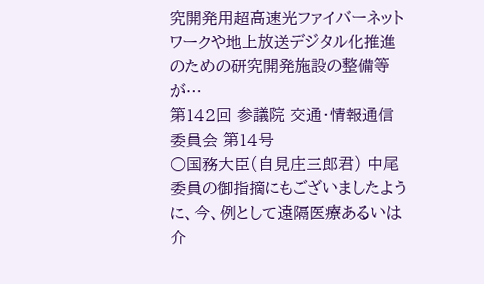究開発用超高速光ファイバーネットワークや地上放送デジタル化推進のための研究開発施設の整備等が…
第142回 参議院 交通・情報通信委員会 第14号
○国務大臣(自見庄三郎君) 中尾委員の御指摘にもございましたように、今、例として遠隔医療あるいは介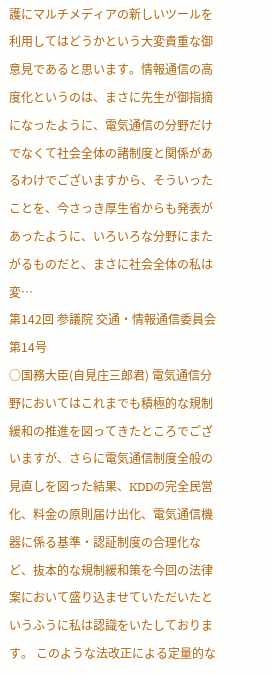護にマルチメディアの新しいツールを利用してはどうかという大変貴重な御意見であると思います。情報通信の高度化というのは、まさに先生が御指摘になったように、電気通信の分野だけでなくて社会全体の諸制度と関係があるわけでございますから、そういったことを、今さっき厚生省からも発表があったように、いろいろな分野にまたがるものだと、まさに社会全体の私は変…
第142回 参議院 交通・情報通信委員会 第14号
○国務大臣(自見庄三郎君) 電気通信分野においてはこれまでも積極的な規制緩和の推進を図ってきたところでございますが、さらに電気通信制度全般の見直しを図った結果、KDDの完全民営化、料金の原則届け出化、電気通信機器に係る基準・認証制度の合理化など、抜本的な規制緩和策を今回の法律案において盛り込ませていただいたというふうに私は認識をいたしております。 このような法改正による定量的な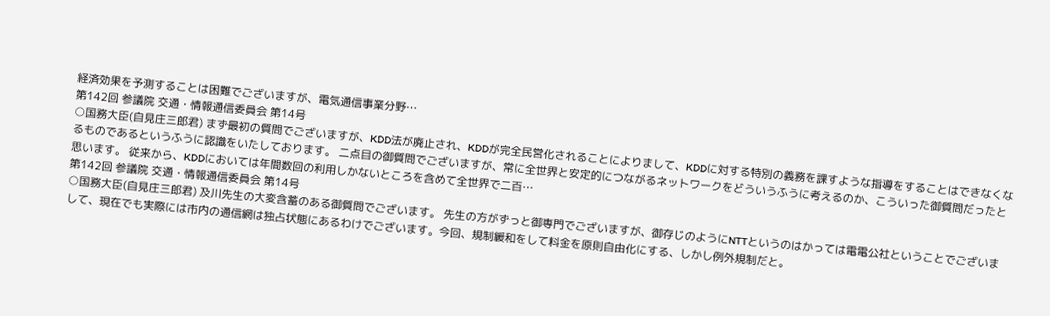経済効果を予測することは困難でございますが、電気通信事業分野…
第142回 参議院 交通・情報通信委員会 第14号
○国務大臣(自見庄三郎君) まず最初の質問でございますが、KDD法が廃止され、KDDが完全民営化されることによりまして、KDDに対する特別の義務を課すような指導をすることはできなくなるものであるというふうに認識をいたしております。 二点目の御質問でございますが、常に全世界と安定的につながるネットワークをどういうふうに考えるのか、こういった御質問だったと思います。 従来から、KDDにおいては年間数回の利用しかないところを含めて全世界で二百…
第142回 参議院 交通・情報通信委員会 第14号
○国務大臣(自見庄三郎君) 及川先生の大変含蓄のある御質問でございます。 先生の方がずっと御専門でございますが、御存じのようにNTTというのはかっては電電公社ということでございまして、現在でも実際には市内の通信網は独占状態にあるわけでございます。今回、規制緩和をして料金を原則自由化にする、しかし例外規制だと。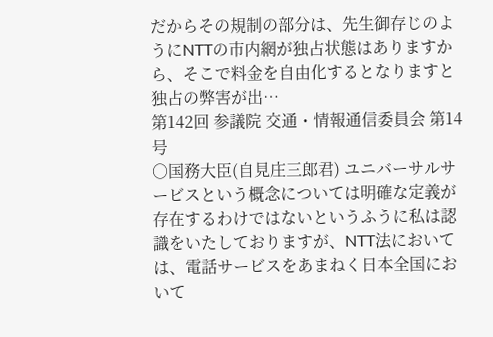だからその規制の部分は、先生御存じのようにNTTの市内網が独占状態はありますから、そこで料金を自由化するとなりますと独占の弊害が出…
第142回 参議院 交通・情報通信委員会 第14号
○国務大臣(自見庄三郎君) ユニバーサルサービスという概念については明確な定義が存在するわけではないというふうに私は認識をいたしておりますが、NTT法においては、電話サービスをあまねく日本全国において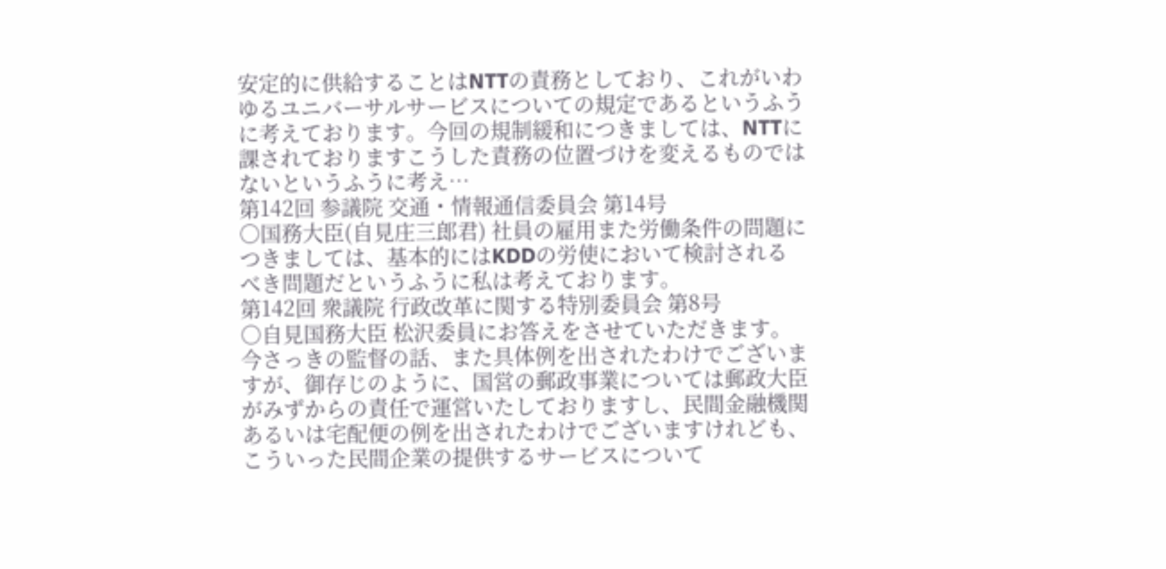安定的に供給することはNTTの責務としており、これがいわゆるユニバーサルサービスについての規定であるというふうに考えております。今回の規制緩和につきましては、NTTに課されておりますこうした責務の位置づけを変えるものではないというふうに考え…
第142回 参議院 交通・情報通信委員会 第14号
○国務大臣(自見庄三郎君) 社員の雇用また労働条件の問題につきましては、基本的にはKDDの労使において検討されるべき問題だというふうに私は考えております。
第142回 衆議院 行政改革に関する特別委員会 第8号
○自見国務大臣 松沢委員にお答えをさせていただきます。 今さっきの監督の話、また具体例を出されたわけでございますが、御存じのように、国営の郵政事業については郵政大臣がみずからの責任で運営いたしておりますし、民間金融機関あるいは宅配便の例を出されたわけでございますけれども、こういった民間企業の提供するサービスについて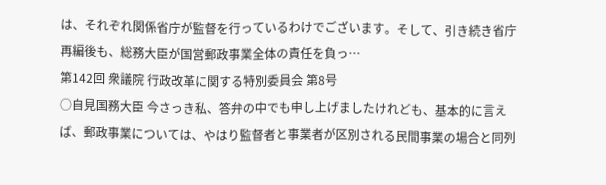は、それぞれ関係省庁が監督を行っているわけでございます。そして、引き続き省庁再編後も、総務大臣が国営郵政事業全体の責任を負っ…
第142回 衆議院 行政改革に関する特別委員会 第8号
○自見国務大臣 今さっき私、答弁の中でも申し上げましたけれども、基本的に言えば、郵政事業については、やはり監督者と事業者が区別される民間事業の場合と同列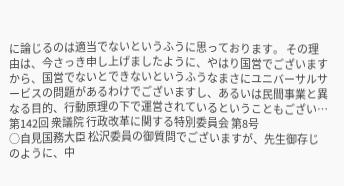に論じるのは適当でないというふうに思っております。 その理由は、今さっき申し上げましたように、やはり国営でございますから、国営でないとできないというふうなまさにユニバーサルサービスの問題があるわけでございますし、あるいは民間事業と異なる目的、行動原理の下で運営されているということもござい…
第142回 衆議院 行政改革に関する特別委員会 第8号
○自見国務大臣 松沢委員の御質問でございますが、先生御存じのように、中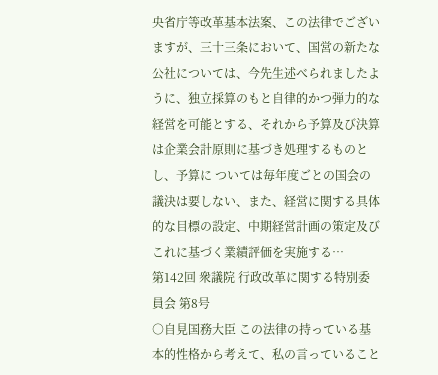央省庁等改革基本法案、この法律でございますが、三十三条において、国営の新たな公社については、今先生述べられましたように、独立採算のもと自律的かつ弾力的な経営を可能とする、それから予算及び決算は企業会計原則に基づき処理するものとし、予算に ついては毎年度ごとの国会の議決は要しない、また、経営に関する具体的な目標の設定、中期経営計画の策定及びこれに基づく業績評価を実施する…
第142回 衆議院 行政改革に関する特別委員会 第8号
○自見国務大臣 この法律の持っている基本的性格から考えて、私の言っていること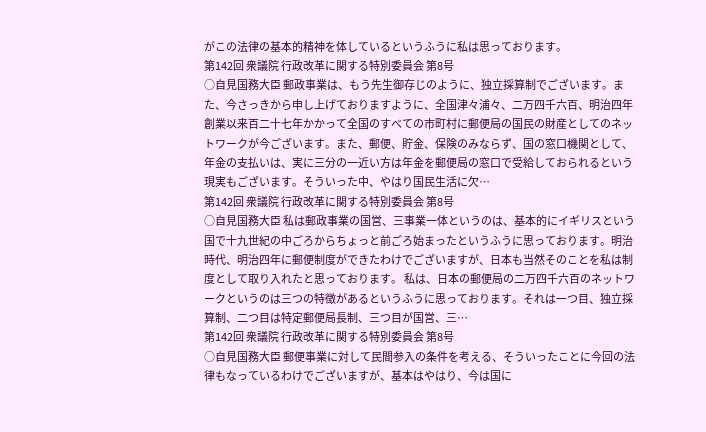がこの法律の基本的精神を体しているというふうに私は思っております。
第142回 衆議院 行政改革に関する特別委員会 第8号
○自見国務大臣 郵政事業は、もう先生御存じのように、独立採算制でございます。また、今さっきから申し上げておりますように、全国津々浦々、二万四千六百、明治四年創業以来百二十七年かかって全国のすべての市町村に郵便局の国民の財産としてのネットワークが今ございます。また、郵便、貯金、保険のみならず、国の窓口機関として、年金の支払いは、実に三分の一近い方は年金を郵便局の窓口で受給しておられるという現実もございます。そういった中、やはり国民生活に欠…
第142回 衆議院 行政改革に関する特別委員会 第8号
○自見国務大臣 私は郵政事業の国営、三事業一体というのは、基本的にイギリスという国で十九世紀の中ごろからちょっと前ごろ始まったというふうに思っております。明治時代、明治四年に郵便制度ができたわけでございますが、日本も当然そのことを私は制度として取り入れたと思っております。 私は、日本の郵便局の二万四千六百のネットワークというのは三つの特徴があるというふうに思っております。それは一つ目、独立採算制、二つ目は特定郵便局長制、三つ目が国営、三…
第142回 衆議院 行政改革に関する特別委員会 第8号
○自見国務大臣 郵便事業に対して民間参入の条件を考える、そういったことに今回の法律もなっているわけでございますが、基本はやはり、今は国に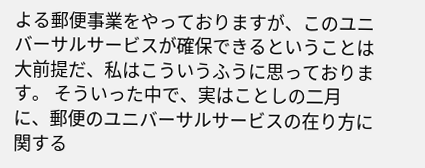よる郵便事業をやっておりますが、このユニバーサルサービスが確保できるということは大前提だ、私はこういうふうに思っております。 そういった中で、実はことしの二月に、郵便のユニバーサルサービスの在り方に関する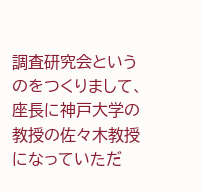調査研究会というのをつくりまして、座長に神戸大学の教授の佐々木教授になっていただ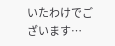いたわけでございます…